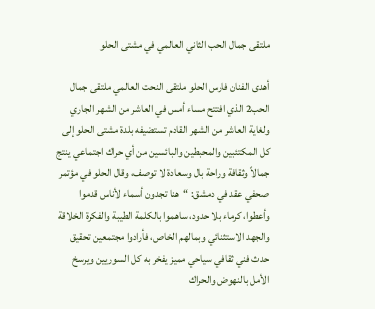ملتقى جمال الحب الثاني العالمي في مشتى الحلو

أهدى الفنان فارس الحلو ملتقى النحت العالمي ملتقى جمال الحب2 الذي افتتح مساء أمس في العاشر من الشهر الجاري ولغاية العاشر من الشهر القادم تستضيفه بلدة مشتى الحلو إلى كل المكتئبين والمحبطين والبائسين من أي حراك اجتماعي ينتج جمالاً وثقافة وراحة بال وسعادة لا توصف، وقال الحلو في مؤتمر صحفي عقد في دمشق: “هنا تجدون أسماء لأناس قدموا وأعطوا، كرماء بلا حدود، ساهموا بالكلمة الطيبة والفكرة الخلاقة والجهد الاستثنائي وبمالهم الخاص، فأرادوا مجتمعين تحقيق حدث فني ثقافي سياحي مميز يفخر به كل السوريين ويرسخ الأمل بالنهوض والحراك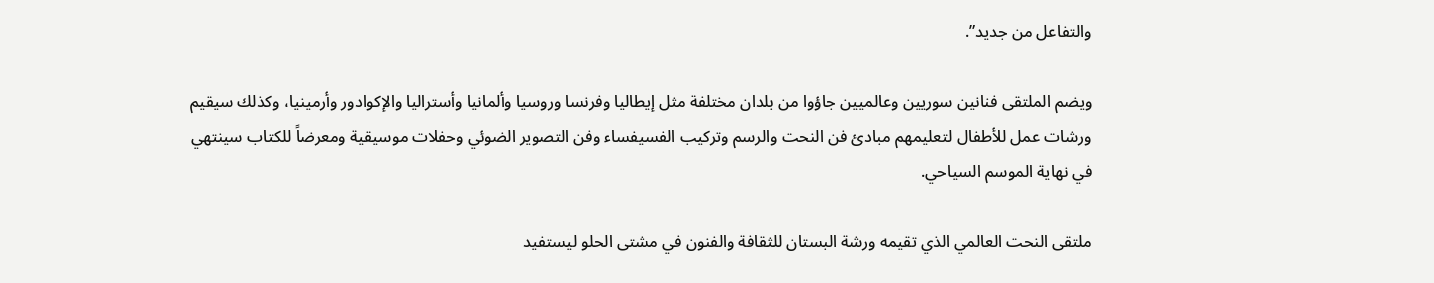والتفاعل من جديد”.

ويضم الملتقى فنانين سوريين وعالميين جاؤوا من بلدان مختلفة مثل إيطاليا وفرنسا وروسيا وألمانيا وأستراليا والإكوادور وأرمينيا، وكذلك سيقيم ورشات عمل للأطفال لتعليمهم مبادئ فن النحت والرسم وتركيب الفسيفساء وفن التصوير الضوئي وحفلات موسيقية ومعرضاً للكتاب سينتهي في نهاية الموسم السياحي.

ملتقى النحت العالمي الذي تقيمه ورشة البستان للثقافة والفنون في مشتى الحلو ليستفيد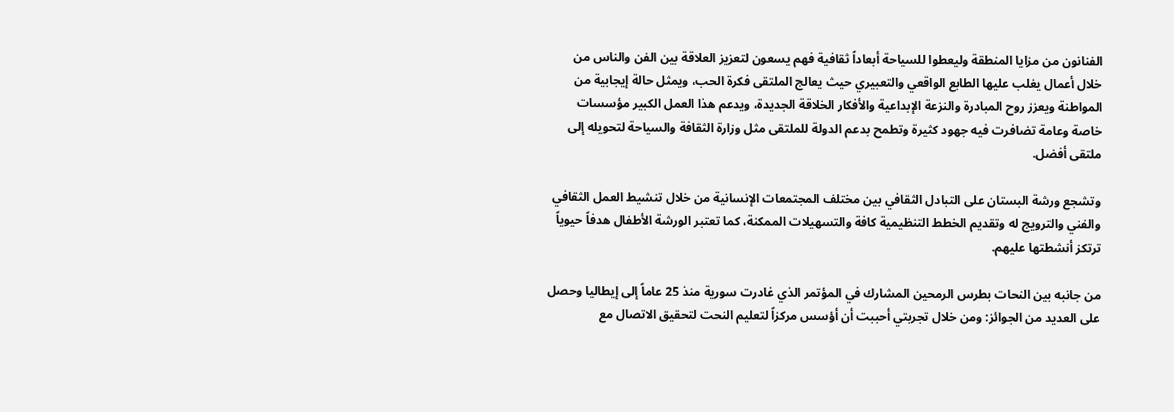الفنانون من مزايا المنطقة وليعطوا للسياحة أبعاداً ثقافية فهم يسعون لتعزيز العلاقة بين الفن والناس من خلال أعمال يغلب عليها الطابع الواقعي والتعبيري حيث يعالج الملتقى فكرة الحب، ويمثل حالة إيجابية من المواطنة ويعزز روح المبادرة والنزعة الإبداعية والأفكار الخلاقة الجديدة، ويدعم هذا العمل الكبير مؤسسات خاصة وعامة تضافرت فيه جهود كثيرة وتطمح بدعم الدولة للملتقى مثل وزارة الثقافة والسياحة لتحويله إلى ملتقى أفضل.

وتشجع ورشة البستان على التبادل الثقافي بين مختلف المجتمعات الإنسانية من خلال تنشيط العمل الثقافي والفني والترويج له وتقديم الخطط التنظيمية كافة والتسهيلات الممكنة، كما تعتبر الورشة الأطفال هدفاً حيوياً ترتكز أنشطتها عليهم.

من جانبه بين النحات بطرس الرمحين المشارك في المؤتمر الذي غادرت سورية منذ 25 عاماً إلى إيطاليا وحصل على العديد من الجوائز: ومن خلال تجربتي أحببت أن أؤسس مركزاً لتعليم النحت لتحقيق الاتصال مع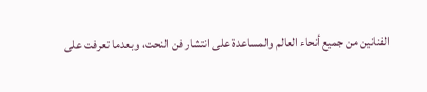الفنانين من جميع أنحاء العالم والمساعدة على انتشار فن النحت، وبعدما تعرفت على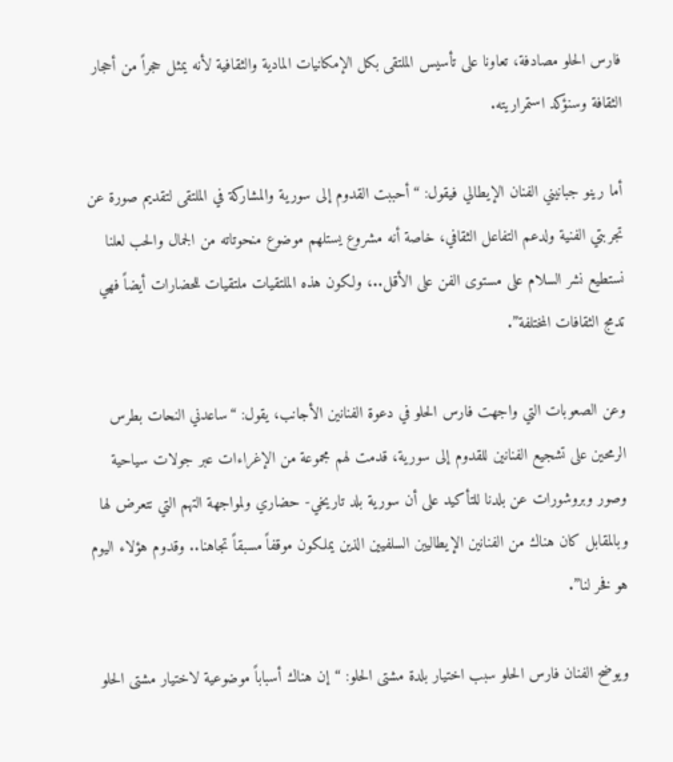فارس الحلو مصادفة، تعاونا على تأسيس الملتقى بكل الإمكانيات المادية والثقافية لأنه يمثل حجراً من أحجار الثقافة وسنؤكد استمراريته.

أما رينو جبانيني الفنان الإيطالي فيقول: “أحببت القدوم إلى سورية والمشاركة في الملتقى لتقديم صورة عن تجربتي الفنية ولدعم التفاعل الثقافي، خاصة أنه مشروع يستلهم موضوع منحوتاته من الجمال والحب لعلنا نستطيع نشر السلام على مستوى الفن على الأقل..، ولكون هذه الملتقيات ملتقيات للحضارات أيضاً فهي تدمج الثقافات المختلفة”.

وعن الصعوبات التي واجهت فارس الحلو في دعوة الفنانين الأجانب، يقول: “ساعدني النحات بطرس الرمحين على تشجيع الفنانين للقدوم إلى سورية، قدمت لهم مجموعة من الإغراءات عبر جولات سياحية وصور وبروشورات عن بلدنا للتأكيد على أن سورية بلد تاريخي- حضاري ولمواجهة التهم التي نتعرض لها وبالمقابل كان هناك من الفنانين الإيطاليين السلفيين الذين يملكون موقفاً مسبقاً تجاهنا.. وقدوم هؤلاء اليوم هو فخر لنا”.

ويوضح الفنان فارس الحلو سبب اختيار بلدة مشتى الحلو: “إن هناك أسباباً موضوعية لاختيار مشتى الحلو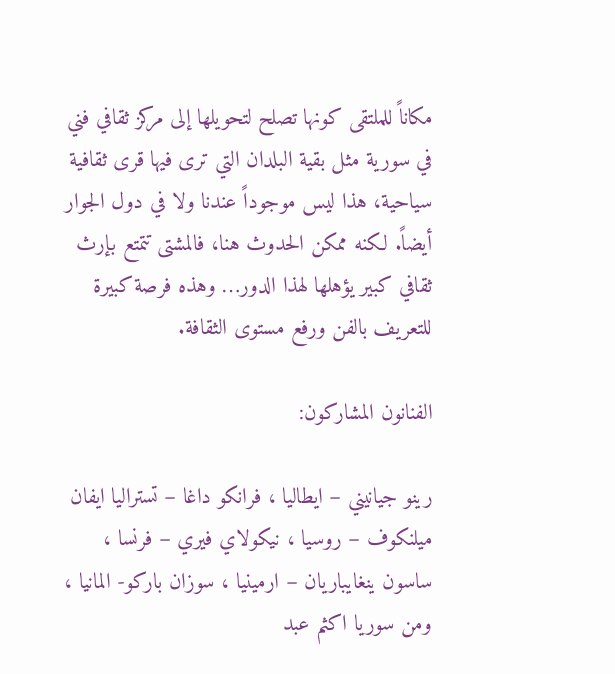مكاناً للملتقى كونها تصلح لتحويلها إلى مركز ثقافي فني في سورية مثل بقية البلدان التي ترى فيها قرى ثقافية سياحية، هذا ليس موجوداً عندنا ولا في دول الجوار أيضاً. لكنه ممكن الحدوث هنا، فالمشتى تتمتع بإرث ثقافي كبير يؤهلها لهذا الدور… وهذه فرصة كبيرة للتعريف بالفن ورفع مستوى الثقافة.

الفنانون المشاركون:

رينو جيانيني – ايطاليا ، فرانكو داغا – تستراليا ايفان ميلنكوف – روسيا ، نيكولاي فيري – فرنسا ، ساسون ينغايباريان – ارمينيا ، سوزان باركو- المانيا ، ومن سوريا اكثم عبد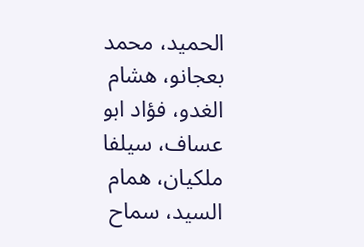الحميد، محمد بعجانو، هشام الغدو، فؤاد ابو عساف، سيلفا ملكيان، همام السيد، سماح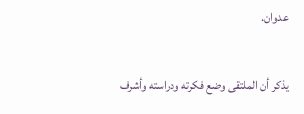عدوان.

يذكر أن الملتقى وضع فكرته ودراسته وأشرف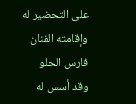على التحضير له وإقامته الفنان فارس الحلو  وقد أسس له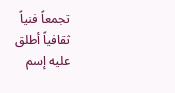تجمعاً فنياً ثقافياً أطلق عليه إسم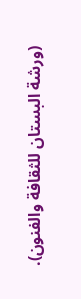(ورشة البستان للثقافة والفنون).